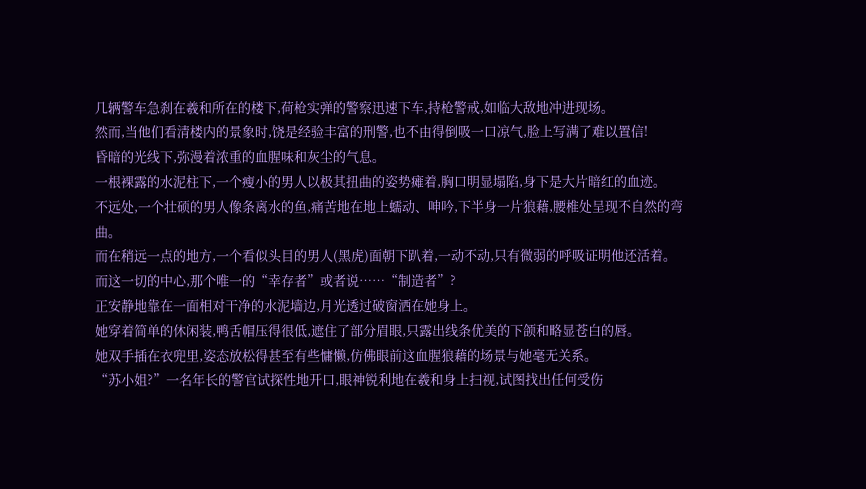几辆警车急刹在羲和所在的楼下,荷枪实弹的警察迅速下车,持枪警戒,如临大敌地冲进现场。
然而,当他们看清楼内的景象时,饶是经验丰富的刑警,也不由得倒吸一口凉气,脸上写满了难以置信!
昏暗的光线下,弥漫着浓重的血腥味和灰尘的气息。
一根裸露的水泥柱下,一个瘦小的男人以极其扭曲的姿势瘫着,胸口明显塌陷,身下是大片暗红的血迹。
不远处,一个壮硕的男人像条离水的鱼,痛苦地在地上蠕动、呻吟,下半身一片狼藉,腰椎处呈现不自然的弯曲。
而在稍远一点的地方,一个看似头目的男人(黑虎)面朝下趴着,一动不动,只有微弱的呼吸证明他还活着。
而这一切的中心,那个唯一的“幸存者”或者说……“制造者”?
正安静地靠在一面相对干净的水泥墙边,月光透过破窗洒在她身上。
她穿着简单的休闲装,鸭舌帽压得很低,遮住了部分眉眼,只露出线条优美的下颌和略显苍白的唇。
她双手插在衣兜里,姿态放松得甚至有些慵懒,仿佛眼前这血腥狼藉的场景与她毫无关系。
“苏小姐?”一名年长的警官试探性地开口,眼神锐利地在羲和身上扫视,试图找出任何受伤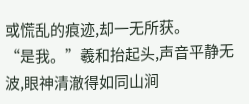或慌乱的痕迹,却一无所获。
“是我。”羲和抬起头,声音平静无波,眼神清澈得如同山涧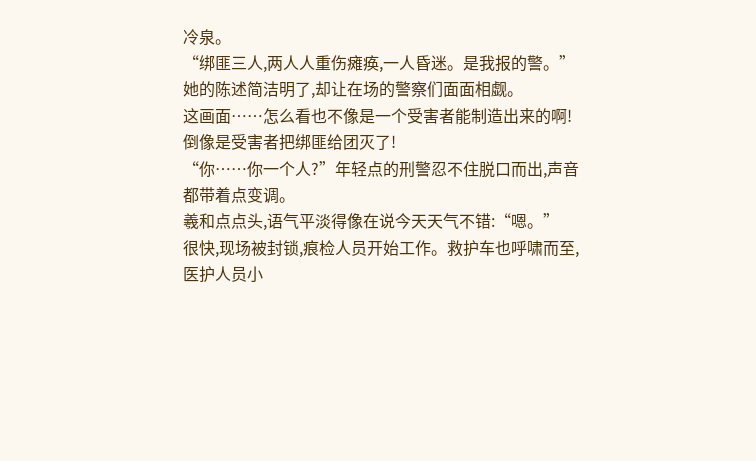冷泉。
“绑匪三人,两人人重伤瘫痪,一人昏迷。是我报的警。”
她的陈述简洁明了,却让在场的警察们面面相觑。
这画面……怎么看也不像是一个受害者能制造出来的啊!倒像是受害者把绑匪给团灭了!
“你……你一个人?”年轻点的刑警忍不住脱口而出,声音都带着点变调。
羲和点点头,语气平淡得像在说今天天气不错:“嗯。”
很快,现场被封锁,痕检人员开始工作。救护车也呼啸而至,医护人员小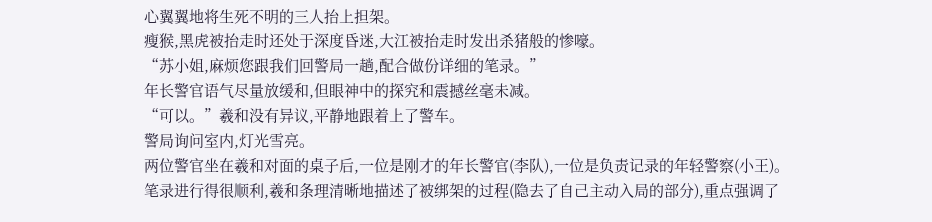心翼翼地将生死不明的三人抬上担架。
瘦猴,黑虎被抬走时还处于深度昏迷,大江被抬走时发出杀猪般的惨嚎。
“苏小姐,麻烦您跟我们回警局一趟,配合做份详细的笔录。”
年长警官语气尽量放缓和,但眼神中的探究和震撼丝毫未减。
“可以。”羲和没有异议,平静地跟着上了警车。
警局询问室内,灯光雪亮。
两位警官坐在羲和对面的桌子后,一位是刚才的年长警官(李队),一位是负责记录的年轻警察(小王)。
笔录进行得很顺利,羲和条理清晰地描述了被绑架的过程(隐去了自己主动入局的部分),重点强调了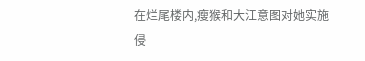在烂尾楼内,瘦猴和大江意图对她实施侵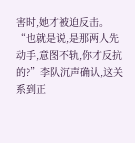害时,她才被迫反击。
“也就是说,是那两人先动手,意图不轨,你才反抗的?”李队沉声确认,这关系到正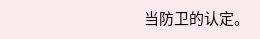当防卫的认定。